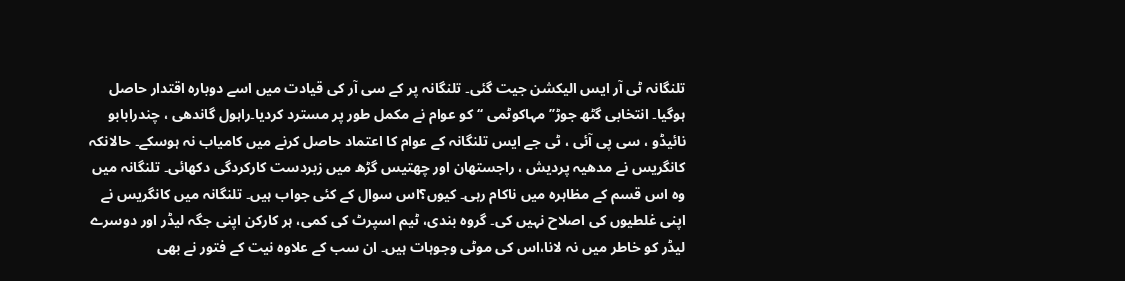تلنگانہ ٹی آر ایس الیکشن جیت گئی۔ تلنگانہ پر کے سی آر کی قیادت میں اسے دوبارہ اقتدار حاصل ہوگیا۔ انتخابی گٹھ جوڑ’’ مہاکوٹمی ‘‘کو عوام نے مکمل طور پر مسترد کردیا۔راہول گاندھی ، چندرابابو نائیڈو ، سی پی آئی ، ٹی جے ایس تلنگانہ کے عوام کا اعتماد حاصل کرنے میں کامیاب نہ ہوسکے۔ حالانکہ کانگریس نے مدھیہ پردیش ، راجستھان اور چھتیس گڑھ میں زبردست کارکردگی دکھائی۔ تلنگانہ میں وہ اس قسم کے مظاہرہ میں ناکام رہی۔ کیوں؟اس سوال کے کئی جواب ہیں۔ تلنگانہ میں کانگریس نے اپنی غلطیوں کی اصلاح نہیں کی۔ گروہ بندی، ٹیم اسپرٹ کی کمی، ہر کارکن اپنی جگہ لیڈر اور دوسرے لیڈر کو خاطر میں نہ لانا،اس کی موٹی وجوہات ہیں۔ ان سب کے علاوہ نیت کے فتور نے بھی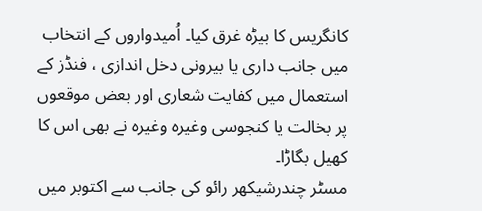کانگریس کا بیڑہ غرق کیا۔ اُمیدواروں کے انتخاب میں جانب داری یا بیرونی دخل اندازی ، فنڈز کے استعمال میں کفایت شعاری اور بعض موقعوں پر بخالت یا کنجوسی وغیرہ وغیرہ نے بھی اس کا کھیل بگاڑا۔
مسٹر چندرشیکھر رائو کی جانب سے اکتوبر میں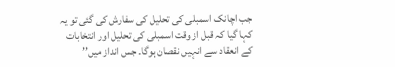جب اچانک اسمبلی کی تحلیل کی سفارش کی گئی تو یہ کہا گیا کہ قبل از وقت اسمبلی کی تحلیل اور انتخابات کے انعقاد سے انہیں نقصان ہوگا۔ جس انداز میں’’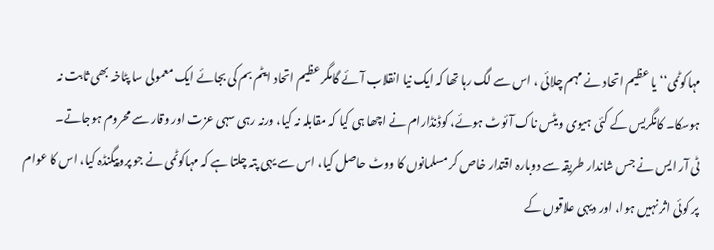مہاکوٹمی‘‘ یا عظیم اتحاد نے مہم چلائی ، اس سے لگ رہا تھا کہ ایک نیا انقلاب آئے گامگر عظیم اتحاد ایٹم بم کی بجائے ایک معمولی سا پٹاخہ بھی ثابت نہ ہوسکا۔ کانگریس کے کئی ہیوی ویٹس ناک آئوٹ ہوئے، کوڈنڈارام نے اچھا ہی کیا کہ مقابلہ نہ کیا، ورنہ رہی سہی عزت اور وقار سے محروم ہوجاتے۔
ٹی آر ایس نے جس شاندار طریقہ سے دوبارہ اقتدار خاص کر مسلمانوں کا ووٹ حاصل کیا، اس سے یہی پتہ چلتا ہے کہ مہاکوٹمی نے جو پروپیگنڈہ کیا، اس کا عوام پر کوئی اثر نہیں ہوا، اور دیہی علاقوں کے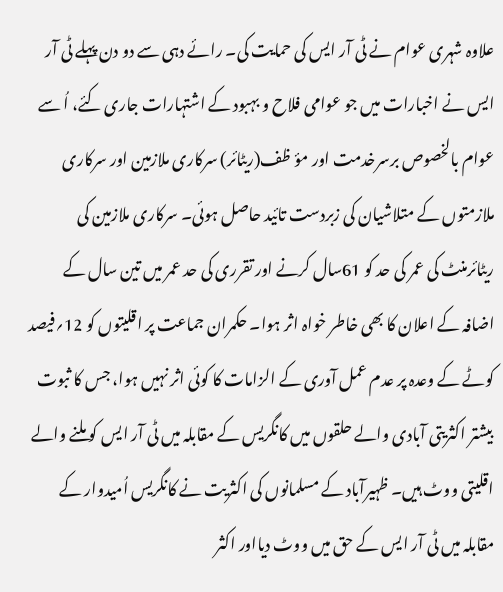علاوہ شہری عوام نے ٹی آر ایس کی حمایت کی۔ رائے دہی سے دو دن پہلے ٹی آر ایس نے اخبارات میں جو عوامی فلاح و بہبود کے اشتہارات جاری کئے، اُ سے عوام بالخصوص برسرخدمت اور مؤ ظف(ریٹائر) سرکاری ملازمین اور سرکاری ملازمتوں کے متلاشیان کی زبردست تائید حاصل ہوئی۔ سرکاری ملازمین کی ریٹائرمنٹ کی عمر کی حد کو 61سال کرنے اور تقرری کی حد عمر میں تین سال کے اضافہ کے اعلان کا بھی خاطر خواہ اثر ہوا۔ حکمران جماعت پر اقلیتوں کو 12؍فیصد کوٹے کے وعدہ پر عدم عمل آوری کے الزامات کا کوئی اثر نہیں ہوا، جس کا ثبوت بیشتر اکثریتی آبادی والے حلقوں میں کانگریس کے مقابلہ میں ٹی آر ایس کو ملنے والے اقلیتی ووٹ ہیں۔ ظہیرآباد کے مسلمانوں کی اکثریت نے کانگریس اُمیدوار کے مقابلہ میں ٹی آر ایس کے حق میں ووٹ دیااور اکثر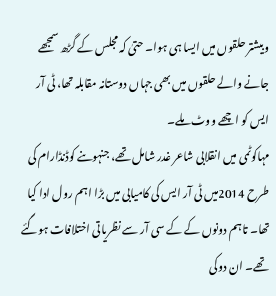وبیشتر حلقوں میں ایسا ہی ہوا۔ حتیٰ کہ مجلس کے گڑھ سمجھے جانے والے حلقوں میں بھی جہاں دوستانہ مقابلہ تھا، ٹی آر ایس کو اچھے ووٹ ملے۔
مہاکوٹمی میں انقلابی شاعر غدر شامل تھے، جنہوںنے کوڈنڈارام کی طرح 2014میں ٹی آر ایس کی کامیابی میں بڑا اہم رول ادا کیا تھا۔ تاہم دونوں کے کے سی آر سے نظریاتی اختلافات ہوگئے تھے۔ ان دوکی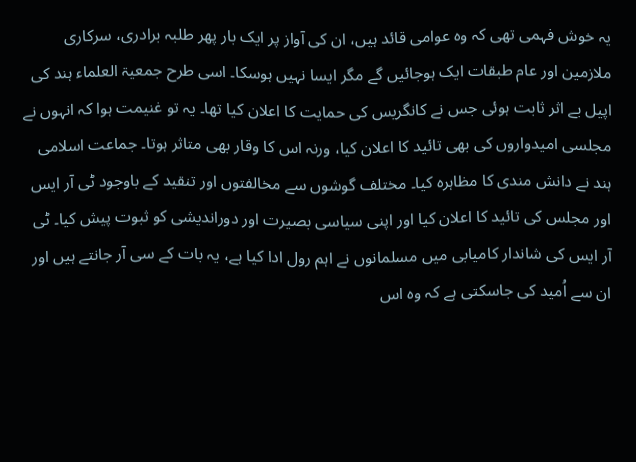یہ خوش فہمی تھی کہ وہ عوامی قائد ہیں، ان کی آواز پر ایک بار پھر طلبہ برادری، سرکاری ملازمین اور عام طبقات ایک ہوجائیں گے مگر ایسا نہیں ہوسکا۔ اسی طرح جمعیۃ العلماء ہند کی اپیل بے اثر ثابت ہوئی جس نے کانگریس کی حمایت کا اعلان کیا تھا۔ یہ تو غنیمت ہوا کہ انہوں نے مجلسی امیدواروں کی بھی تائید کا اعلان کیا، ورنہ اس کا وقار بھی متاثر ہوتا۔ جماعت اسلامی ہند نے دانش مندی کا مظاہرہ کیا۔ مختلف گوشوں سے مخالفتوں اور تنقید کے باوجود ٹی آر ایس اور مجلس کی تائید کا اعلان کیا اور اپنی سیاسی بصیرت اور دوراندیشی کو ثبوت پیش کیا۔ ٹی آر ایس کی شاندار کامیابی میں مسلمانوں نے اہم رول ادا کیا ہے، یہ بات کے سی آر جانتے ہیں اور ان سے اُمید کی جاسکتی ہے کہ وہ اس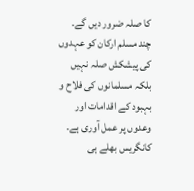کا صلہ ضرور دیں گے۔ چند مسلم ارکان کو عہدوں کی پیشکش صلہ نہیں بلکہ مسلمانوں کی فلاح و بہبود کے اقدامات اور وعدوں پر عمل آوری ہے۔
کانگریس بھلے ہی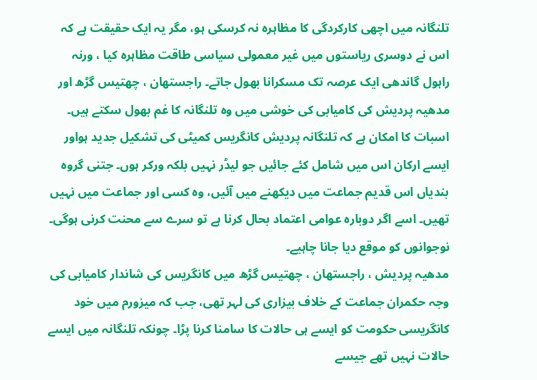تلنگانہ میں اچھی کارکردگی کا مظاہرہ نہ کرسکی ہو، مگر یہ ایک حقیقت ہے کہ اس نے دوسری ریاستوں میں غیر معمولی سیاسی طاقت مظاہرہ کیا ، ورنہ راہول گاندھی ایک عرصہ تک مسکرانا بھول جاتے۔ راجستھان ، چھتیس گڑھ اور مدھیہ پردیش کی کامیابی کی خوشی میں وہ تلنگانہ کا غم بھول سکتے ہیں۔ اسبات کا امکان ہے کہ تلنگانہ پردیش کانگریس کمیٹی کی تشکیل جدید ہواور ایسے ارکان اس میں شامل کئے جائیں جو لیڈر نہیں بلکہ ورکر ہوں۔ جتنی گروہ بندیاں اس قدیم جماعت میں دیکھنے میں آئیں، وہ کسی اور جماعت میں نہیں تھیں۔ اسے اگر دوبارہ عوامی اعتماد بحال کرنا ہے تو سرے سے محنت کرنی ہوگی۔ نوجوانوں کو موقع دیا جانا چاہیے۔
مدھیہ پردیش ، راجستھان ، چھتیس گڑھ میں کانگریس کی شاندار کامیابی کی وجہ حکمران جماعت کے خلاف بیزاری کی لہر تھی، جب کہ میزورم میں خود کانگریسی حکومت کو ایسے ہی حالات کا سامنا کرنا پڑا۔ چونکہ تلنگانہ میں ایسے حالات نہیں تھے جیسے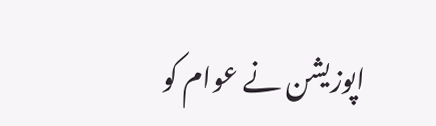اپوزیشن نے عوام کو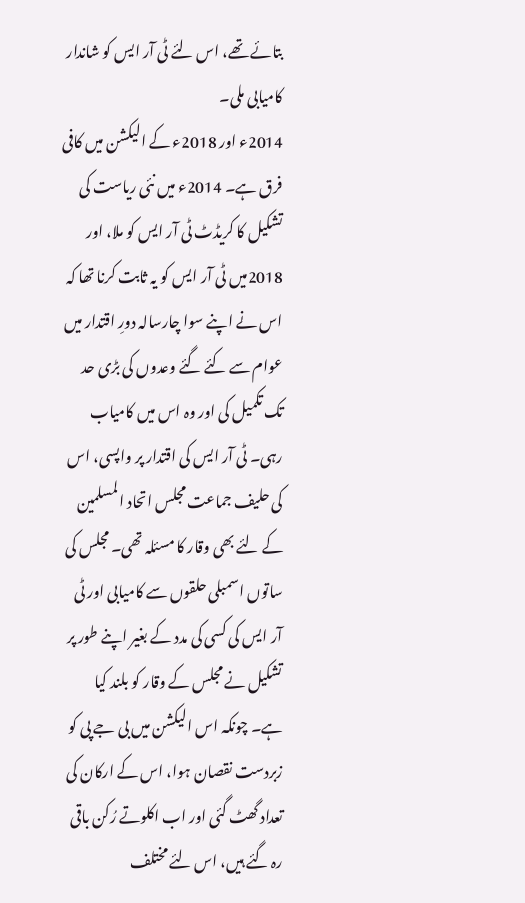بتائے تھے، اس لئے ٹی آر ایس کو شاندار کامیابی ملی۔
2014ء اور 2018ء کے الیکشن میں کافی فرق ہے۔ 2014ء میں نئی ریاست کی تشکیل کا کریڈٹ ٹی آر ایس کو ملا، اور 2018میں ٹی آر ایس کو یہ ثابت کرنا تھا کہ اس نے اپنے سوا چارسالہ دورِ اقتدار میں عوام سے کئے گئے وعدوں کی بڑی حد تک تکمیل کی اور وہ اس میں کامیاب رہی۔ ٹی آر ایس کی اقتدار پر واپسی، اس کی حلیف جماعت مجلس اتحاد المسلمین کے لئے بھی وقار کا مسئلہ تھی۔ مجلس کی ساتوں اسمبلی حلقوں سے کامیابی اور ٹی آر ایس کی کسی کی مدد کے بغیر اپنے طور پر تشکیل نے مجلس کے وقار کو بلند کیا ہے۔ چونکہ اس الیکشن میں بی جے پی کو زبردست نقصان ہوا، اس کے ارکان کی تعداد گھٹ گئی اور اب اکلوتے رُکن باقی رہ گئے ہیں، اس لئے مختلف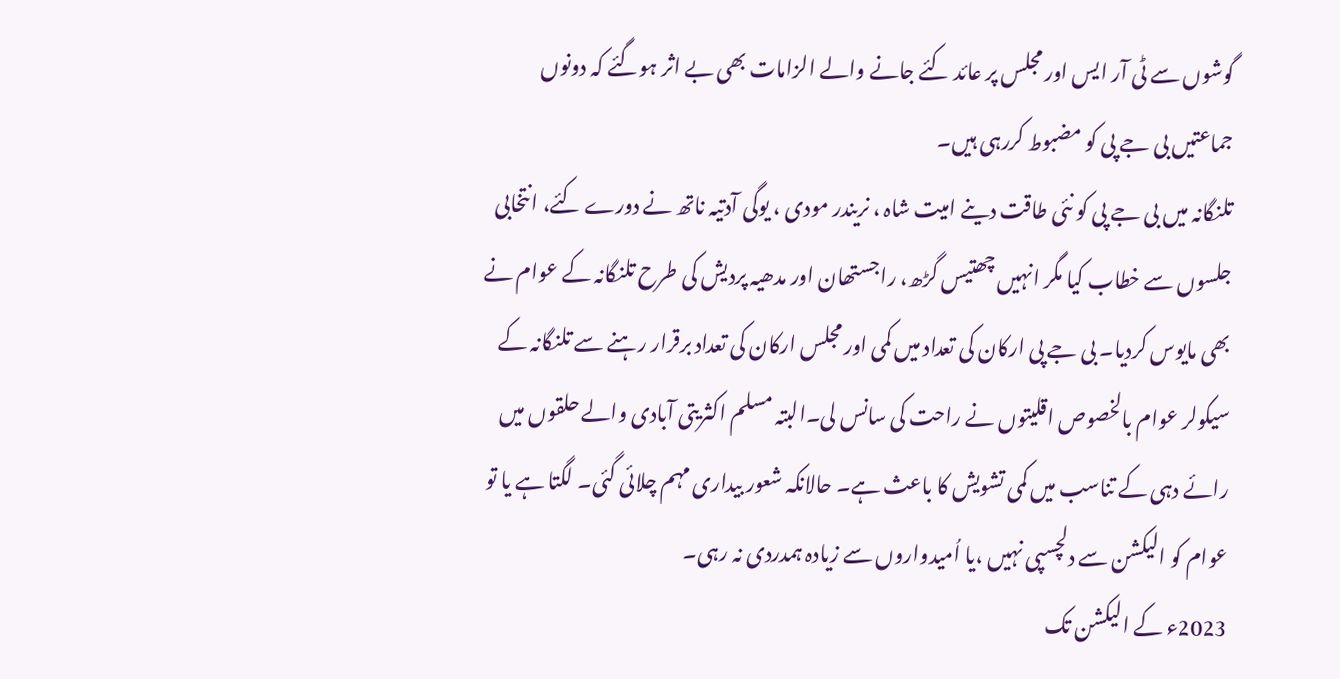گوشوں سے ٹی آر ایس اور مجلس پر عائد کئے جانے والے الزامات بھی بے اثر ہوگئے کہ دونوں جماعتیں بی جے پی کو مضبوط کررہی ہیں۔
تلنگانہ میں بی جے پی کو نئی طاقت دینے امیت شاہ ، نریندر مودی ، یوگی آدتیہ ناتھ نے دورے کئے، انتخابی جلسوں سے خطاب کیا مگر انہیں چھتیس گڑھ، راجستھان اور مدھیہ پردیش کی طرح تلنگانہ کے عوام نے بھی مایوس کردیا۔ بی جے پی ارکان کی تعداد میں کمی اور مجلس ارکان کی تعداد برقرار رہنے سے تلنگانہ کے سیکولر عوام بالخصوص اقلیتوں نے راحت کی سانس لی۔البتہ مسلم اکثریتی آبادی والے حلقوں میں رائے دہی کے تناسب میں کمی تشویش کا باعث ہے۔ حالانکہ شعور بیداری مہم چلائی گئی۔ لگتا ہے یا تو عوام کو الیکشن سے دلچسپی نہیں ،یا اُمیدواروں سے زیادہ ہمدردی نہ رہی۔
2023ء کے الیکشن تک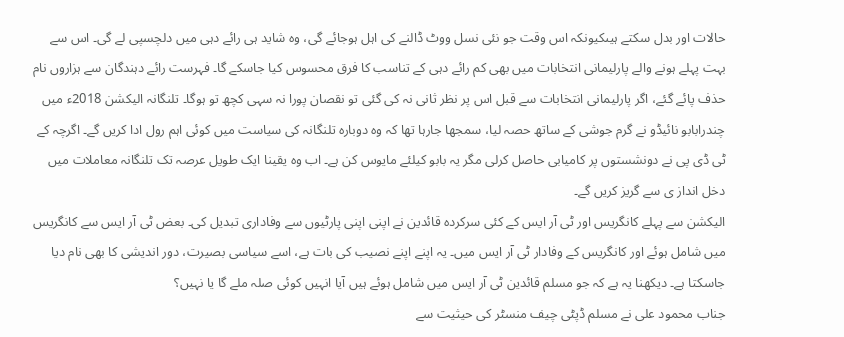حالات اور بدل سکتے ہیںکیونکہ اس وقت جو نئی نسل ووٹ ڈالنے کی اہل ہوجائے گی، وہ شاید ہی رائے دہی میں دلچسپی لے گی۔ اس سے بہت پہلے ہونے والے پارلیمانی انتخابات میں بھی کم رائے دہی کے تناسب کا فرق محسوس کیا جاسکے گا۔ فہرست رائے دہندگان سے ہزاروں نام حذف پائے گئے، اگر پارلیمانی انتخابات سے قبل اس پر نظر ثانی نہ کی گئی تو نقصان پورا نہ سہی کچھ تو ہوگا۔ تلنگانہ الیکشن 2018ء میں چندرابابو نائیڈو نے گرم جوشی کے ساتھ حصہ لیا، سمجھا جارہا تھا کہ وہ دوبارہ تلنگانہ کی سیاست میں کوئی اہم رول ادا کریں گے۔ اگرچہ کے ٹی ڈی پی نے دونشستوں پر کامیابی حاصل کرلی مگر یہ بابو کیلئے مایوس کن ہے۔ اب وہ یقینا ایک طویل عرصہ تک تلنگانہ معاملات میں دخل انداز ی سے گریز کریں گے۔
الیکشن سے پہلے کانگریس اور ٹی آر ایس کے کئی سرکردہ قائدین نے اپنی اپنی پارٹیوں سے وفاداری تبدیل کی۔ بعض ٹی آر ایس سے کانگریس میں شامل ہوئے اور کانگریس کے وفادار ٹی آر ایس میں۔ یہ اپنے اپنے نصیب کی بات ہے، اسے سیاسی بصیرت، دور اندیشی کا بھی نام دیا جاسکتا ہے۔ دیکھنا یہ ہے کہ جو مسلم قائدین ٹی آر ایس میں شامل ہوئے ہیں آیا انہیں کوئی صلہ ملے گا یا نہیں؟
جناب محمود علی نے مسلم ڈپٹی چیف منسٹر کی حیثیت سے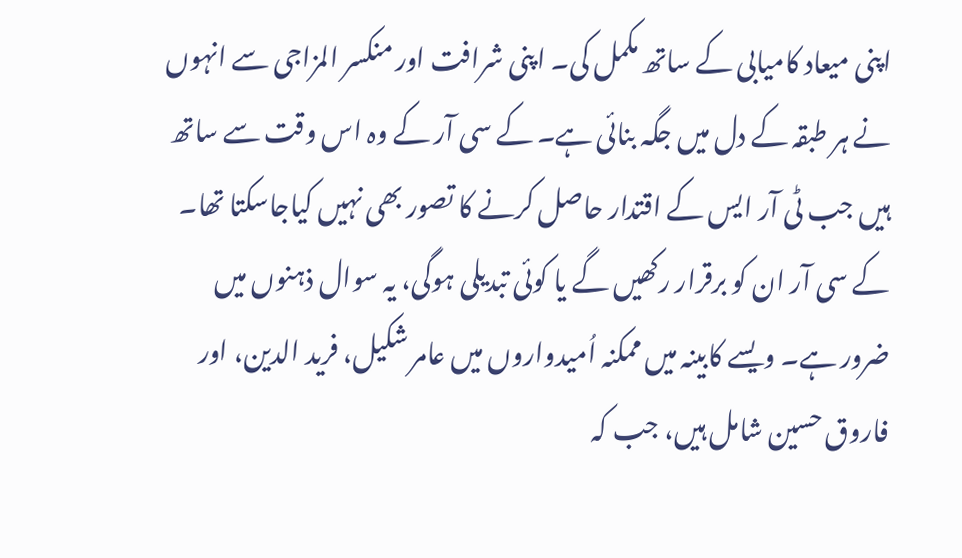اپنی میعاد کامیابی کے ساتھ مکمل کی۔ اپنی شرافت اور منکسر المزاجی سے انہوں نے ہر طبقہ کے دل میں جگہ بنائی ہے۔ کے سی آر کے وہ اس وقت سے ساتھ ہیں جب ٹی آر ایس کے اقتدار حاصل کرنے کا تصور بھی نہیں کیاجاسکتا تھا۔ کے سی آر ان کو برقرار رکھیں گے یا کوئی تبدیلی ہوگی، یہ سوال ذہنوں میں ضرور ہے۔ ویسے کابینہ میں ممکنہ اُمیدواروں میں عامر شکیل، فرید الدین، اور فاروق حسین شامل ہیں، جب کہ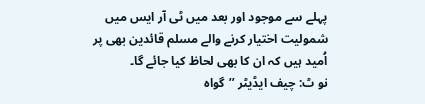پہلے سے موجود اور بعد میں ٹی آر ایس میں شمولیت اختیار کرنے والے مسلم قائدین بھی پر اُمید ہیں کہ ان کا بھی لحاظ کیا جائے گا۔
نو ٹ: چیف ایڈیٹر ’’گواہ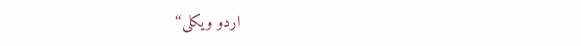اردو ویکلی‘‘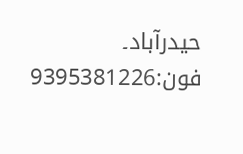حیدرآباد۔ فون:9395381226